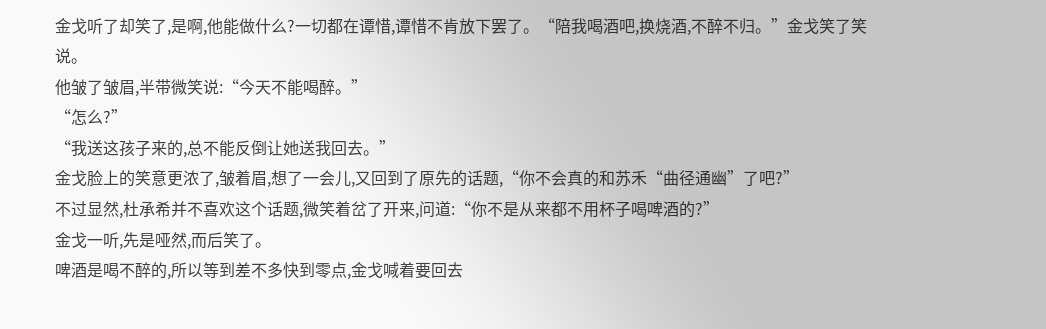金戈听了却笑了,是啊,他能做什么?一切都在谭惜,谭惜不肯放下罢了。“陪我喝酒吧,换烧酒,不醉不归。”金戈笑了笑说。
他皱了皱眉,半带微笑说:“今天不能喝醉。”
“怎么?”
“我送这孩子来的,总不能反倒让她送我回去。”
金戈脸上的笑意更浓了,皱着眉,想了一会儿,又回到了原先的话题,“你不会真的和苏禾“曲径通幽”了吧?”
不过显然,杜承希并不喜欢这个话题,微笑着岔了开来,问道:“你不是从来都不用杯子喝啤酒的?”
金戈一听,先是哑然,而后笑了。
啤酒是喝不醉的,所以等到差不多快到零点,金戈喊着要回去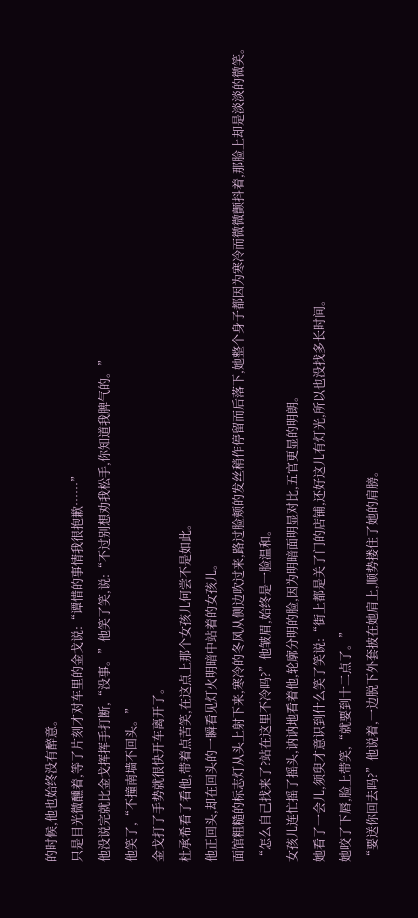的时候,他也始终没有醉意。
只是目光微醺着,等了片刻才对车里的金戈说:“谭惜的事情我很抱歉……”
他没说完就比金戈挥挥手打断,“没事。”他笑了笑,说:“不过别想劝我松手,你知道我脾气的。”
他笑了,“不撞南墙不回头。”
金戈打了手势就很快开车离开了。
杜承希看了看他,带着点苦笑,在这点上那个女孩儿何尝不是如此。
他正回头,却在回头的一瞬看见灯火明暗中站着的女孩儿。
面馆粗糙的标志灯从头上射下来,寒冷的冬风从侧边吹过来,路过脸颊的发丝稍作停留而后落下,她整个身子都因为寒冷而微微颤抖着,那脸上却是淡淡的微笑。
“怎么自己找来了?站在这里不冷吗?”他皱眉,始终是一脸温和。
女孩儿连忙摇了摇头,讷讷地看着他,轮廓分明的脸,因为明暗面明显对比,五官更显的明朗。
她看了一会儿,须臾才意识到什么笑了笑说:“街上都是关了门的店铺,还好这儿有灯光,所以也没找多长时间。
她咬了下唇,脸上带笑,“就要到十二点了。”
“要送你回去吗?”他说着,一边脱下外套披在她肩上,顺势搂住了她的肩膀。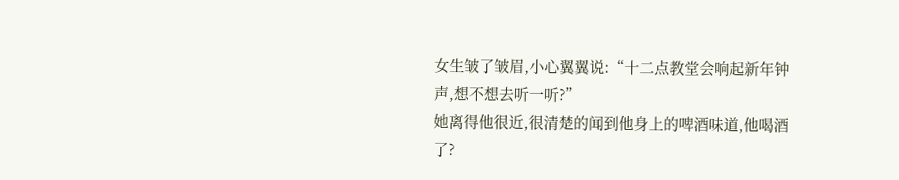女生皱了皱眉,小心翼翼说:“十二点教堂会响起新年钟声,想不想去听一听?”
她离得他很近,很清楚的闻到他身上的啤酒味道,他喝酒了?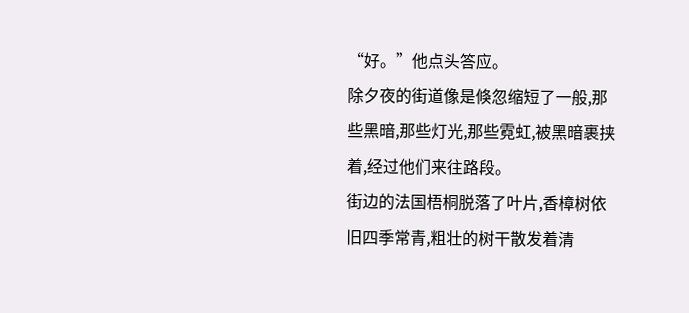“好。”他点头答应。
除夕夜的街道像是倏忽缩短了一般,那些黑暗,那些灯光,那些霓虹,被黑暗裹挟着,经过他们来往路段。
街边的法国梧桐脱落了叶片,香樟树依旧四季常青,粗壮的树干散发着清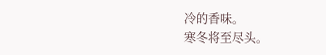冷的香味。
寒冬将至尽头。